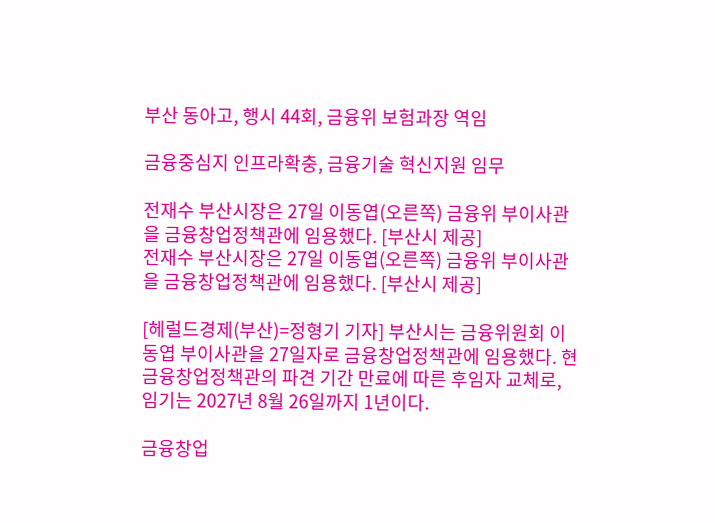부산 동아고, 행시 44회, 금융위 보험과장 역임

금융중심지 인프라확충, 금융기술 혁신지원 임무

전재수 부산시장은 27일 이동엽(오른쪽) 금융위 부이사관을 금융창업정책관에 임용했다. [부산시 제공]
전재수 부산시장은 27일 이동엽(오른쪽) 금융위 부이사관을 금융창업정책관에 임용했다. [부산시 제공]

[헤럴드경제(부산)=정형기 기자] 부산시는 금융위원회 이동엽 부이사관을 27일자로 금융창업정책관에 임용했다. 현 금융창업정책관의 파견 기간 만료에 따른 후임자 교체로, 임기는 2027년 8월 26일까지 1년이다.

금융창업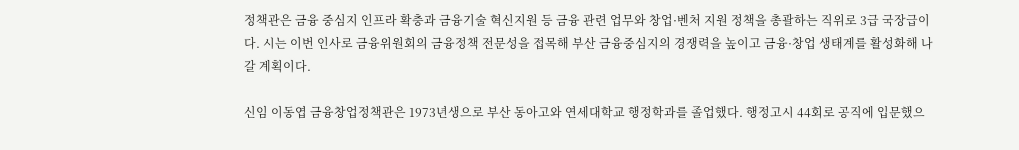정책관은 금융 중심지 인프라 확충과 금융기술 혁신지원 등 금융 관련 업무와 창업·벤처 지원 정책을 총괄하는 직위로 3급 국장급이다. 시는 이번 인사로 금융위원회의 금융정책 전문성을 접목해 부산 금융중심지의 경쟁력을 높이고 금융·창업 생태계를 활성화해 나갈 계획이다.

신임 이동엽 금융창업정책관은 1973년생으로 부산 동아고와 연세대학교 행정학과를 졸업했다. 행정고시 44회로 공직에 입문했으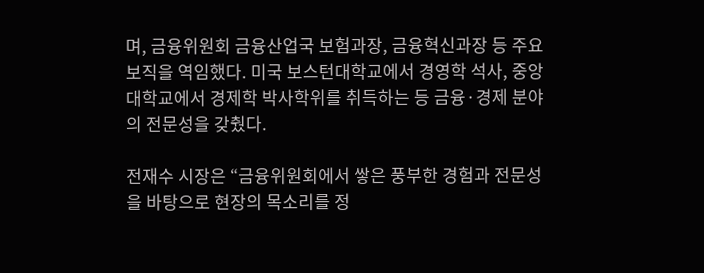며, 금융위원회 금융산업국 보험과장, 금융혁신과장 등 주요 보직을 역임했다. 미국 보스턴대학교에서 경영학 석사, 중앙대학교에서 경제학 박사학위를 취득하는 등 금융·경제 분야의 전문성을 갖췄다.

전재수 시장은 “금융위원회에서 쌓은 풍부한 경험과 전문성을 바탕으로 현장의 목소리를 정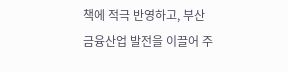책에 적극 반영하고, 부산 금융산업 발전을 이끌어 주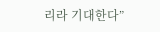리라 기대한다”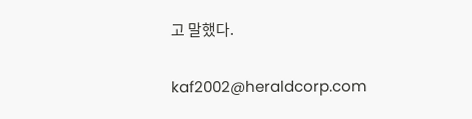고 말했다.


kaf2002@heraldcorp.com